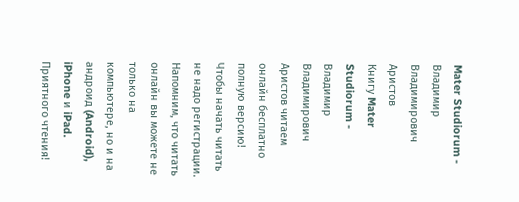Mater Studiorum - Владимир Владимирович Аристов
Книгу Mater Studiorum - Владимир Владимирович Аристов читаем онлайн бесплатно полную версию! Чтобы начать читать не надо регистрации. Напомним, что читать онлайн вы можете не только на компьютере, но и на андроид (Android), iPhone и iPad. Приятного чтения!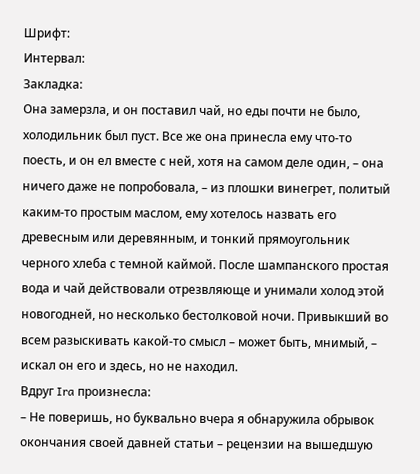Шрифт:
Интервал:
Закладка:
Она замерзла, и он поставил чай, но еды почти не было, холодильник был пуст. Все же она принесла ему что-то поесть, и он ел вместе с ней, хотя на самом деле один, – она ничего даже не попробовала, – из плошки винегрет, политый каким-то простым маслом, ему хотелось назвать его древесным или деревянным, и тонкий прямоугольник черного хлеба с темной каймой. После шампанского простая вода и чай действовали отрезвляюще и унимали холод этой новогодней, но несколько бестолковой ночи. Привыкший во всем разыскивать какой-то смысл – может быть, мнимый, – искал он его и здесь, но не находил.
Вдруг Ira произнесла:
– Не поверишь, но буквально вчера я обнаружила обрывок окончания своей давней статьи – рецензии на вышедшую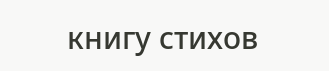книгу стихов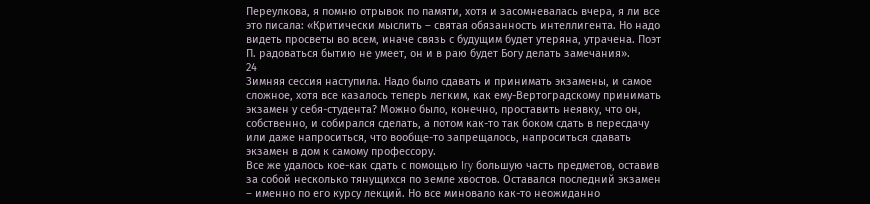Переулкова, я помню отрывок по памяти, хотя и засомневалась вчера, я ли все это писала: «Критически мыслить – святая обязанность интеллигента. Но надо видеть просветы во всем, иначе связь с будущим будет утеряна, утрачена. Поэт П. радоваться бытию не умеет, он и в раю будет Богу делать замечания».
24
Зимняя сессия наступила. Надо было сдавать и принимать экзамены, и самое сложное, хотя все казалось теперь легким, как ему-Вертоградскому принимать экзамен у себя-студента? Можно было, конечно, проставить неявку, что он, собственно, и собирался сделать, а потом как-то так боком сдать в пересдачу или даже напроситься, что вообще-то запрещалось, напроситься сдавать экзамен в дом к самому профессору.
Все же удалось кое-как сдать с помощью Iry большую часть предметов, оставив за собой несколько тянущихся по земле хвостов. Оставался последний экзамен – именно по его курсу лекций. Но все миновало как-то неожиданно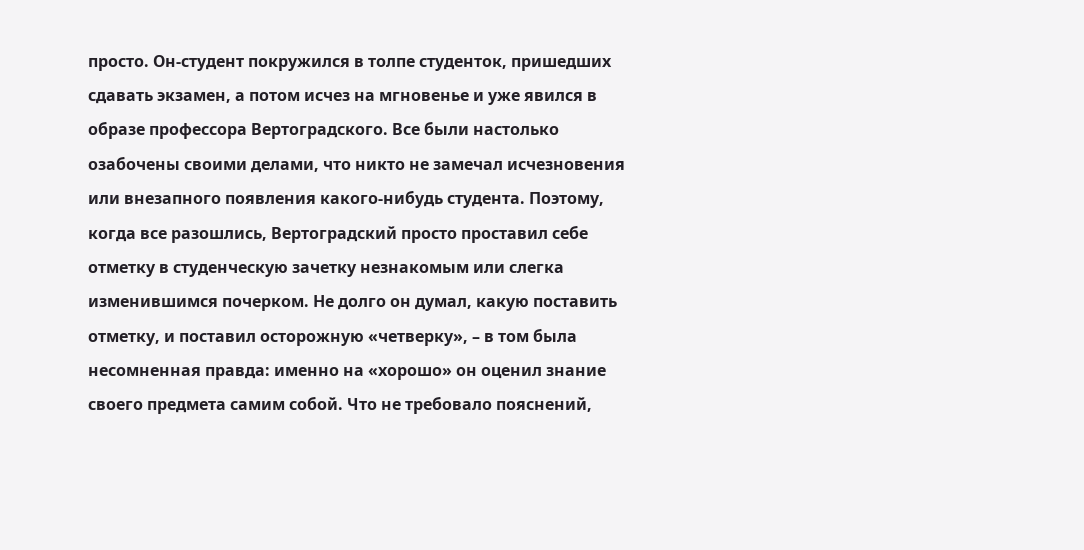просто. Он-студент покружился в толпе студенток, пришедших сдавать экзамен, а потом исчез на мгновенье и уже явился в образе профессора Вертоградского. Все были настолько озабочены своими делами, что никто не замечал исчезновения или внезапного появления какого-нибудь студента. Поэтому, когда все разошлись, Вертоградский просто проставил себе отметку в студенческую зачетку незнакомым или слегка изменившимся почерком. Не долго он думал, какую поставить отметку, и поставил осторожную «четверку», – в том была несомненная правда: именно на «хорошо» он оценил знание своего предмета самим собой. Что не требовало пояснений,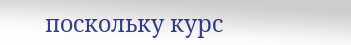поскольку курс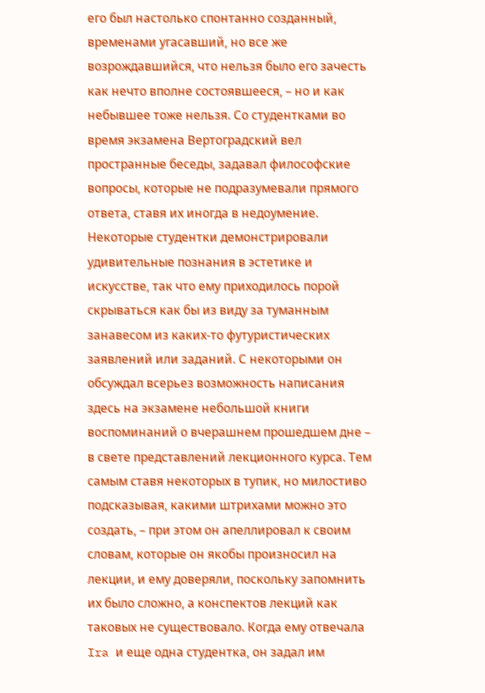его был настолько спонтанно созданный, временами угасавший, но все же возрождавшийся, что нельзя было его зачесть как нечто вполне состоявшееся, – но и как небывшее тоже нельзя. Со студентками во время экзамена Вертоградский вел пространные беседы, задавал философские вопросы, которые не подразумевали прямого ответа, ставя их иногда в недоумение. Некоторые студентки демонстрировали удивительные познания в эстетике и искусстве, так что ему приходилось порой скрываться как бы из виду за туманным занавесом из каких-то футуристических заявлений или заданий. С некоторыми он обсуждал всерьез возможность написания здесь на экзамене небольшой книги воспоминаний о вчерашнем прошедшем дне – в свете представлений лекционного курса. Тем самым ставя некоторых в тупик, но милостиво подсказывая, какими штрихами можно это создать, – при этом он апеллировал к своим словам, которые он якобы произносил на лекции, и ему доверяли, поскольку запомнить их было сложно, а конспектов лекций как таковых не существовало. Когда ему отвечала Ira и еще одна студентка, он задал им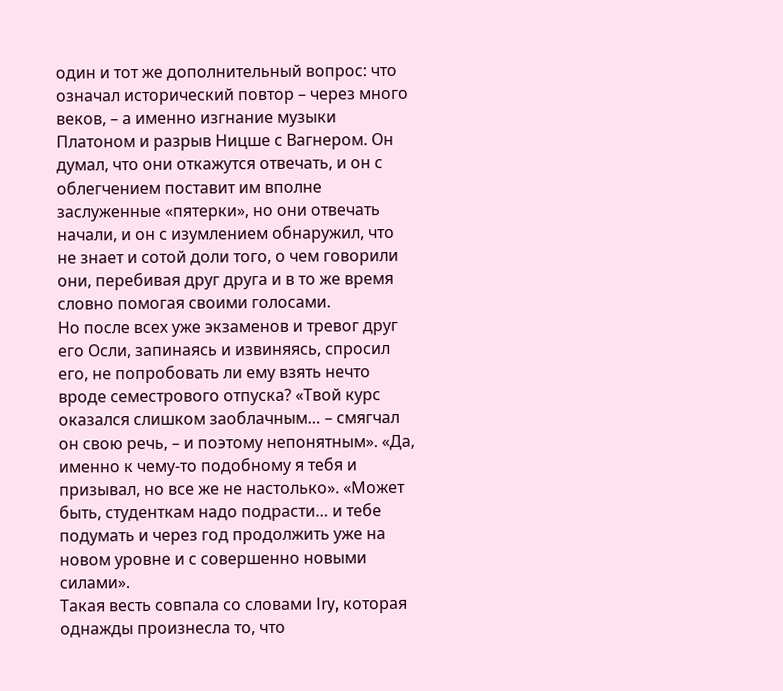один и тот же дополнительный вопрос: что означал исторический повтор – через много веков, – а именно изгнание музыки Платоном и разрыв Ницше с Вагнером. Он думал, что они откажутся отвечать, и он с облегчением поставит им вполне заслуженные «пятерки», но они отвечать начали, и он с изумлением обнаружил, что не знает и сотой доли того, о чем говорили они, перебивая друг друга и в то же время словно помогая своими голосами.
Но после всех уже экзаменов и тревог друг его Осли, запинаясь и извиняясь, спросил его, не попробовать ли ему взять нечто вроде семестрового отпуска? «Твой курс оказался слишком заоблачным… – смягчал он свою речь, – и поэтому непонятным». «Да, именно к чему-то подобному я тебя и призывал, но все же не настолько». «Может быть, студенткам надо подрасти… и тебе подумать и через год продолжить уже на новом уровне и с совершенно новыми силами».
Такая весть совпала со словами Iry, которая однажды произнесла то, что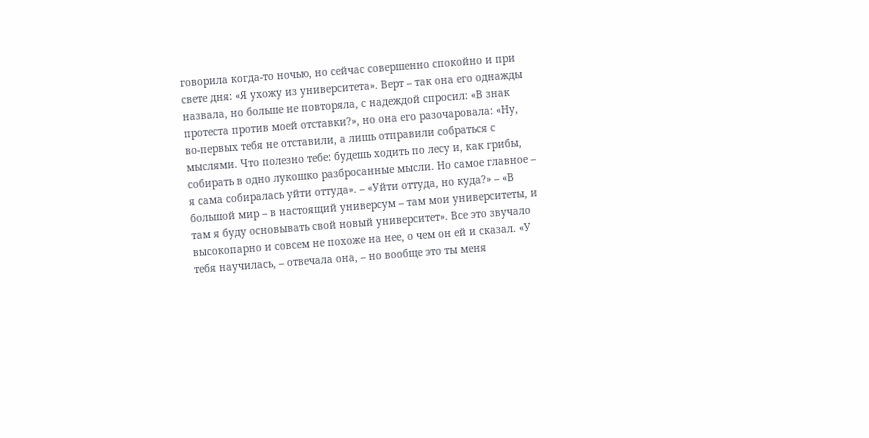говорила когда-то ночью, но сейчас совершенно спокойно и при свете дня: «Я ухожу из университета». Верт – так она его однажды назвала, но больше не повторяла, с надеждой спросил: «В знак протеста против моей отставки?», но она его разочаровала: «Ну, во-первых тебя не отставили, а лишь отправили собраться с мыслями. Что полезно тебе: будешь ходить по лесу и, как грибы, собирать в одно лукошко разбросанные мысли. Но самое главное – я сама собиралась уйти оттуда». – «Уйти оттуда, но куда?» – «В большой мир – в настоящий универсум – там мои университеты, и там я буду основывать свой новый университет». Все это звучало высокопарно и совсем не похоже на нее, о чем он ей и сказал. «У тебя научилась, – отвечала она, – но вообще это ты меня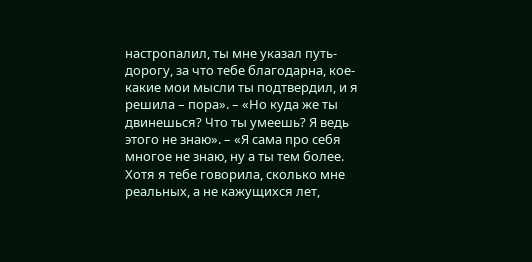настропалил, ты мне указал путь-дорогу, за что тебе благодарна, кое-какие мои мысли ты подтвердил, и я решила – пора». – «Но куда же ты двинешься? Что ты умеешь? Я ведь этого не знаю». – «Я сама про себя многое не знаю, ну а ты тем более. Хотя я тебе говорила, сколько мне реальных, а не кажущихся лет,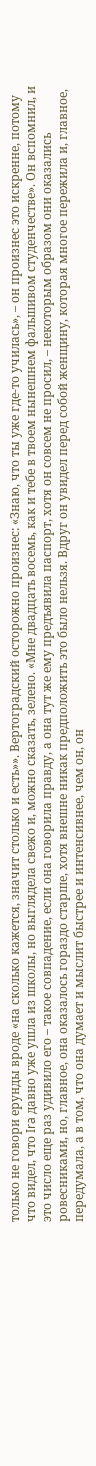только не говори ерунды вроде «на сколько кажется, значит столько и есть»». Вертоградский осторожно произнес: «Знаю, что ты уже где-то училась», – он произнес это искренне, потому что видел, что Ira давно уже ушла из школы, но выглядела свежо и, можно сказать, зелено. «Мне двадцать восемь, как и тебе в твоем нынешнем фальшивом студенчестве». Он вспомнил, и это число еще раз удивило его – такое совпадение, если она говорила правду, а она тут же ему предъявила паспорт, хотя он совсем не просил, – некоторым образом они оказались ровесниками, но, главное, она оказалось гораздо старше, хотя внешне никак предположить это было нельзя. Вдруг он увидел перед собой женщину, которая многое пережила и, главное, передумала, а в том, что она думает и мыслит быстрее и интенсивнее, чем он, он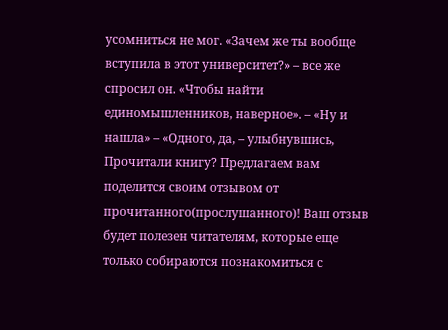усомниться не мог. «Зачем же ты вообще вступила в этот университет?» – все же спросил он. «Чтобы найти единомышленников, наверное». – «Ну и нашла» – «Одного, да, – улыбнувшись,
Прочитали книгу? Предлагаем вам поделится своим отзывом от прочитанного(прослушанного)! Ваш отзыв будет полезен читателям, которые еще только собираются познакомиться с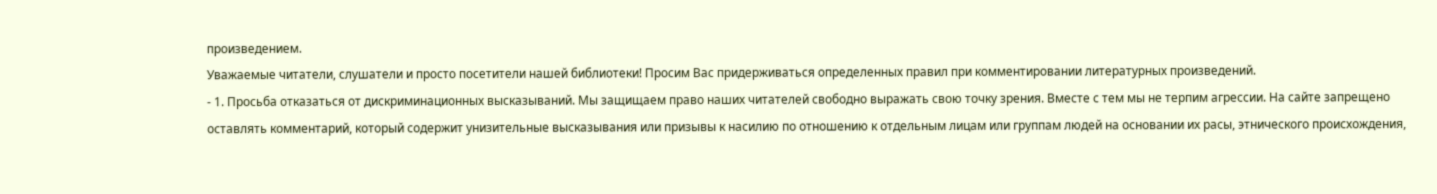произведением.
Уважаемые читатели, слушатели и просто посетители нашей библиотеки! Просим Вас придерживаться определенных правил при комментировании литературных произведений.
- 1. Просьба отказаться от дискриминационных высказываний. Мы защищаем право наших читателей свободно выражать свою точку зрения. Вместе с тем мы не терпим агрессии. На сайте запрещено оставлять комментарий, который содержит унизительные высказывания или призывы к насилию по отношению к отдельным лицам или группам людей на основании их расы, этнического происхождения,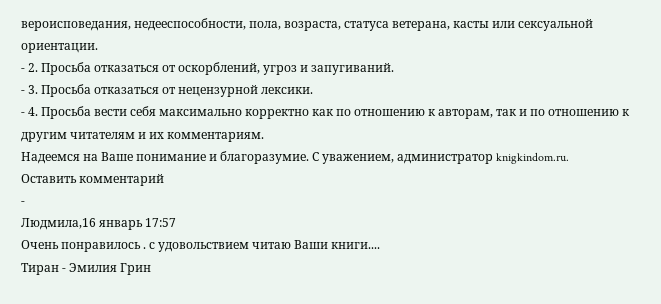вероисповедания, недееспособности, пола, возраста, статуса ветерана, касты или сексуальной ориентации.
- 2. Просьба отказаться от оскорблений, угроз и запугиваний.
- 3. Просьба отказаться от нецензурной лексики.
- 4. Просьба вести себя максимально корректно как по отношению к авторам, так и по отношению к другим читателям и их комментариям.
Надеемся на Ваше понимание и благоразумие. С уважением, администратор knigkindom.ru.
Оставить комментарий
-
Людмила,16 январь 17:57
Очень понравилось . с удовольствием читаю Ваши книги....
Тиран - Эмилия Грин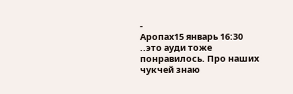-
Аропах15 январь 16:30
..это ауди тоже понравилось. Про наших чукчей знаю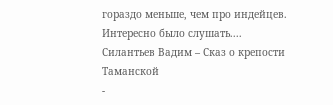гораздо меньше, чем про индейцев. Интересно было слушать....
Силантьев Вадим – Сказ о крепости Таманской
-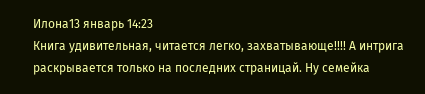Илона13 январь 14:23
Книга удивительная, читается легко, захватывающе!!!! А интрига раскрывается только на последних страницай. Ну семейка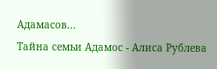Адамасов...
Тайна семьи Адамос - Алиса Рублева